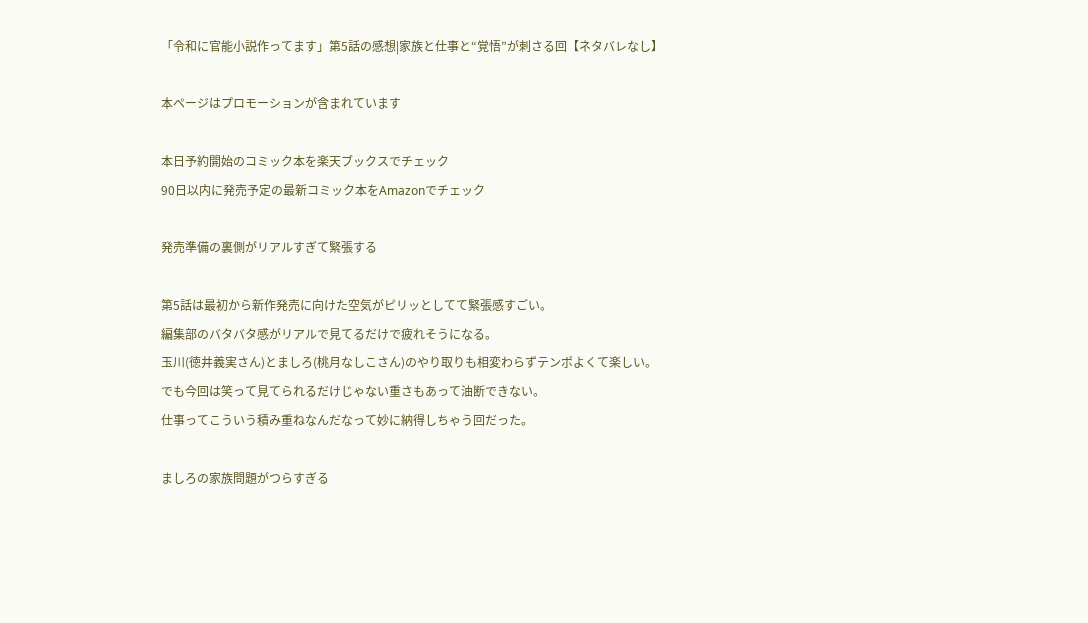「令和に官能小説作ってます」第5話の感想|家族と仕事と“覚悟”が刺さる回【ネタバレなし】

本ページはプロモーションが含まれています

本日予約開始のコミック本を楽天ブックスでチェック
90日以内に発売予定の最新コミック本をAmazonでチェック

発売準備の裏側がリアルすぎて緊張する

第5話は最初から新作発売に向けた空気がピリッとしてて緊張感すごい。
編集部のバタバタ感がリアルで見てるだけで疲れそうになる。
玉川(徳井義実さん)とましろ(桃月なしこさん)のやり取りも相変わらずテンポよくて楽しい。
でも今回は笑って見てられるだけじゃない重さもあって油断できない。
仕事ってこういう積み重ねなんだなって妙に納得しちゃう回だった。

ましろの家族問題がつらすぎる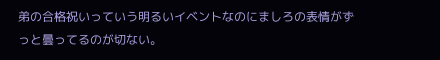弟の合格祝いっていう明るいイベントなのにましろの表情がずっと曇ってるのが切ない。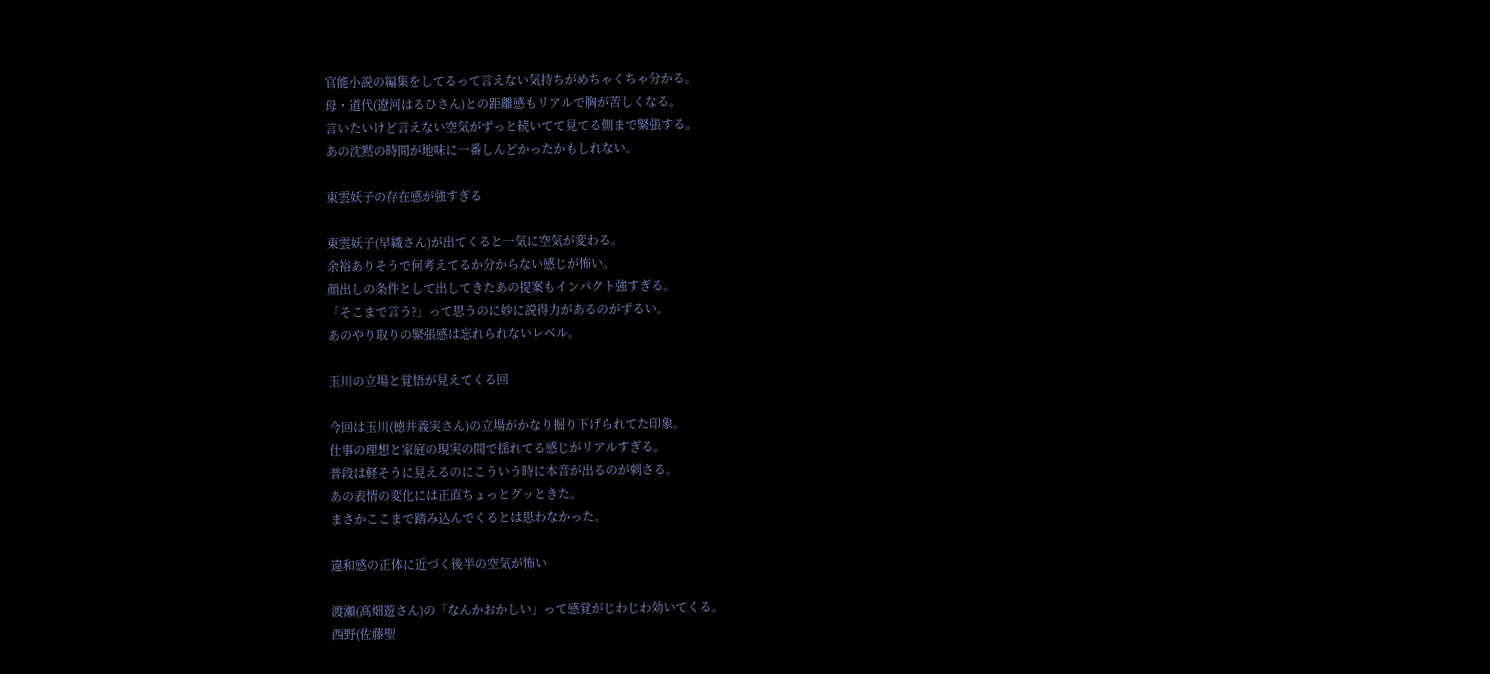官能小説の編集をしてるって言えない気持ちがめちゃくちゃ分かる。
母・道代(遼河はるひさん)との距離感もリアルで胸が苦しくなる。
言いたいけど言えない空気がずっと続いてて見てる側まで緊張する。
あの沈黙の時間が地味に一番しんどかったかもしれない。

東雲妖子の存在感が強すぎる

東雲妖子(早織さん)が出てくると一気に空気が変わる。
余裕ありそうで何考えてるか分からない感じが怖い。
顔出しの条件として出してきたあの提案もインパクト強すぎる。
「そこまで言う?」って思うのに妙に説得力があるのがずるい。
あのやり取りの緊張感は忘れられないレベル。

玉川の立場と覚悟が見えてくる回

今回は玉川(徳井義実さん)の立場がかなり掘り下げられてた印象。
仕事の理想と家庭の現実の間で揺れてる感じがリアルすぎる。
普段は軽そうに見えるのにこういう時に本音が出るのが刺さる。
あの表情の変化には正直ちょっとグッときた。
まさかここまで踏み込んでくるとは思わなかった。

違和感の正体に近づく後半の空気が怖い

渡瀬(髙畑遊さん)の「なんかおかしい」って感覚がじわじわ効いてくる。
西野(佐藤聖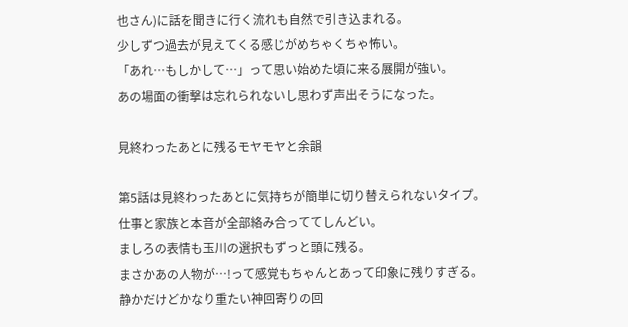也さん)に話を聞きに行く流れも自然で引き込まれる。
少しずつ過去が見えてくる感じがめちゃくちゃ怖い。
「あれ…もしかして…」って思い始めた頃に来る展開が強い。
あの場面の衝撃は忘れられないし思わず声出そうになった。

見終わったあとに残るモヤモヤと余韻

第5話は見終わったあとに気持ちが簡単に切り替えられないタイプ。
仕事と家族と本音が全部絡み合っててしんどい。
ましろの表情も玉川の選択もずっと頭に残る。
まさかあの人物が…!って感覚もちゃんとあって印象に残りすぎる。
静かだけどかなり重たい神回寄りの回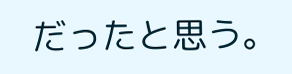だったと思う。